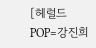[헤럴드POP=강진희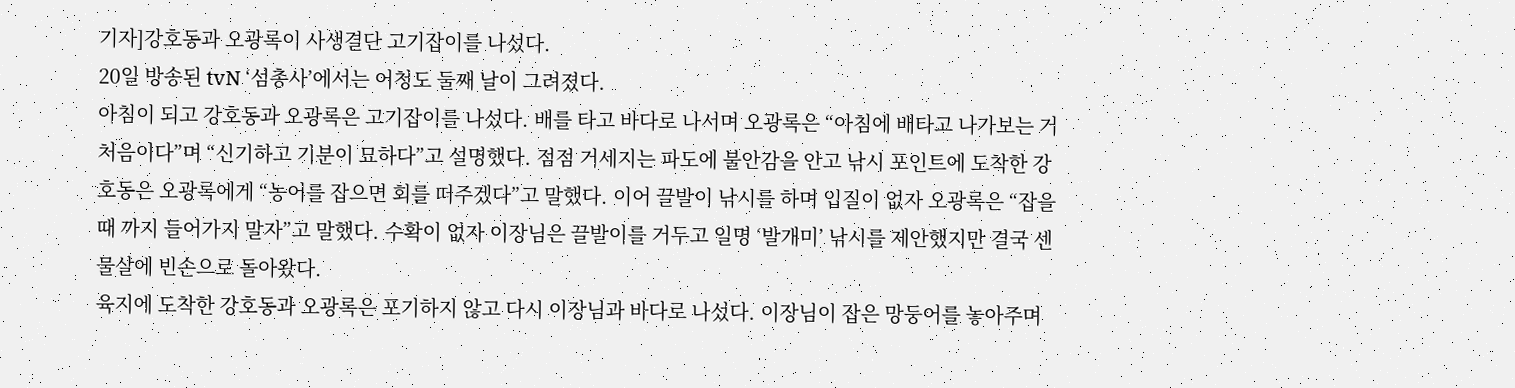기자]강호동과 오광록이 사생결단 고기잡이를 나섰다.
20일 방송된 tvN ‘섬총사’에서는 어청도 둘째 날이 그려졌다.
아침이 되고 강호동과 오광록은 고기잡이를 나섰다. 배를 타고 바다로 나서며 오광록은 “아침에 배타고 나가보는 거 처음이다”며 “신기하고 기분이 묘하다”고 설명했다. 점점 거세지는 파도에 불안감을 안고 낚시 포인트에 도착한 강호동은 오광록에게 “농어를 잡으면 회를 떠주겠다”고 말했다. 이어 끌발이 낚시를 하며 입질이 없자 오광록은 “잡을 때 까지 들어가지 말자”고 말했다. 수확이 없자 이장님은 끌발이를 거두고 일명 ‘발개미’ 낚시를 제안했지만 결국 센 물살에 빈손으로 돌아왔다.
육지에 도착한 강호동과 오광록은 포기하지 않고 다시 이장님과 바다로 나섰다. 이장님이 잡은 망둥어를 놓아주며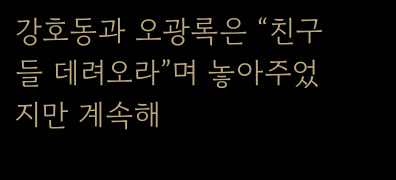강호동과 오광록은 “친구들 데려오라”며 놓아주었지만 계속해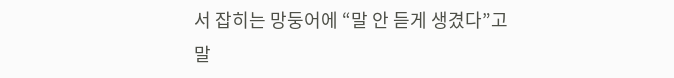서 잡히는 망둥어에 “말 안 듣게 생겼다”고 말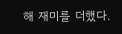해 재미를 더했다.